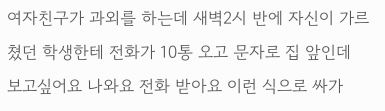여자친구가 과외를 하는데 새벽2시 반에 자신이 가르쳤던 학생한테 전화가 10통 오고 문자로 집 앞인데 보고싶어요 나와요 전화 받아요 이런 식으로 싸가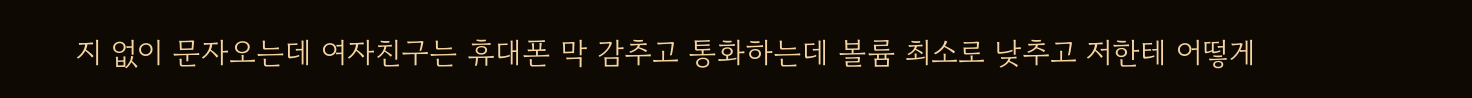지 없이 문자오는데 여자친구는 휴대폰 막 감추고 통화하는데 볼륨 최소로 낮추고 저한테 어떻게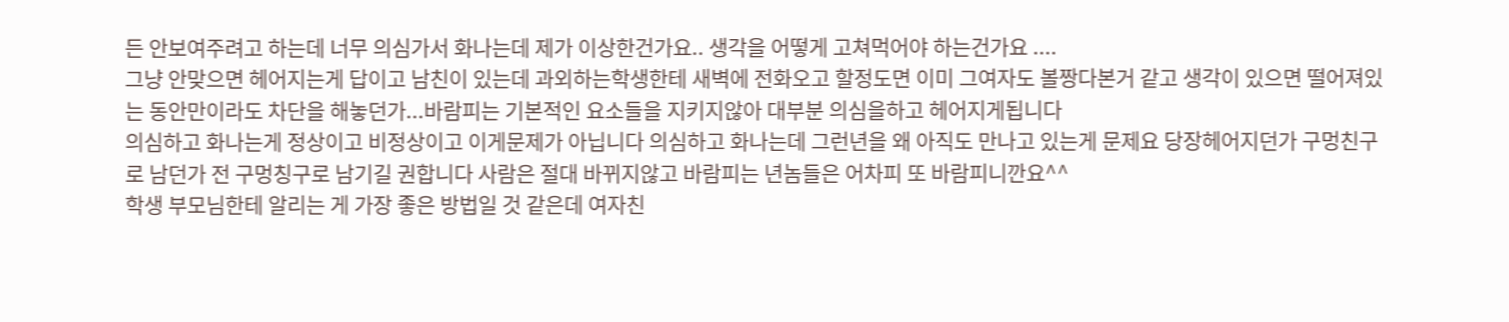든 안보여주려고 하는데 너무 의심가서 화나는데 제가 이상한건가요.. 생각을 어떻게 고쳐먹어야 하는건가요 ....
그냥 안맞으면 헤어지는게 답이고 남친이 있는데 과외하는학생한테 새벽에 전화오고 할정도면 이미 그여자도 볼짱다본거 같고 생각이 있으면 떨어져있는 동안만이라도 차단을 해놓던가...바람피는 기본적인 요소들을 지키지않아 대부분 의심을하고 헤어지게됩니다
의심하고 화나는게 정상이고 비정상이고 이게문제가 아닙니다 의심하고 화나는데 그런년을 왜 아직도 만나고 있는게 문제요 당장헤어지던가 구멍친구로 남던가 전 구멍칭구로 남기길 권합니다 사람은 절대 바뀌지않고 바람피는 년놈들은 어차피 또 바람피니깐요^^
학생 부모님한테 알리는 게 가장 좋은 방법일 것 같은데 여자친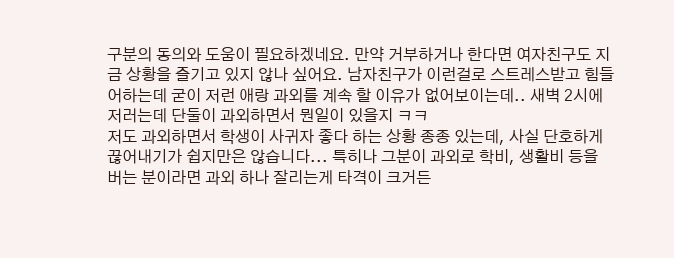구분의 동의와 도움이 필요하겠네요. 만약 거부하거나 한다면 여자친구도 지금 상황을 즐기고 있지 않나 싶어요. 남자친구가 이런걸로 스트레스받고 힘들어하는데 굳이 저런 애랑 과외를 계속 할 이유가 없어보이는데.. 새벽 2시에 저러는데 단둘이 과외하면서 뭔일이 있을지 ㅋㅋ
저도 과외하면서 학생이 사귀자 좋다 하는 상황 종종 있는데, 사실 단호하게 끊어내기가 쉽지만은 않습니다... 특히나 그분이 과외로 학비, 생활비 등을 버는 분이라면 과외 하나 잘리는게 타격이 크거든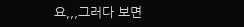요,,,그러다 보면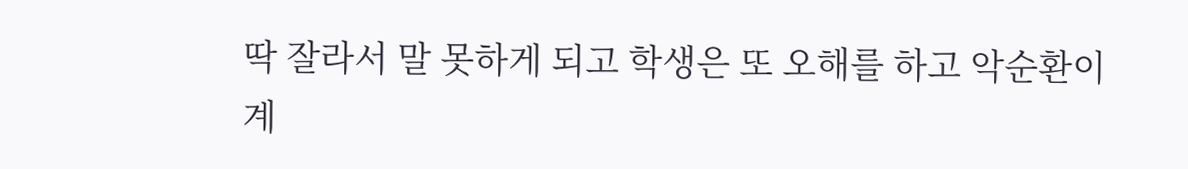딱 잘라서 말 못하게 되고 학생은 또 오해를 하고 악순환이 계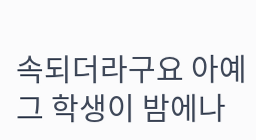속되더라구요 아예 그 학생이 밤에나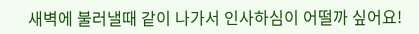새벽에 불러낼때 같이 나가서 인사하심이 어떨까 싶어요!